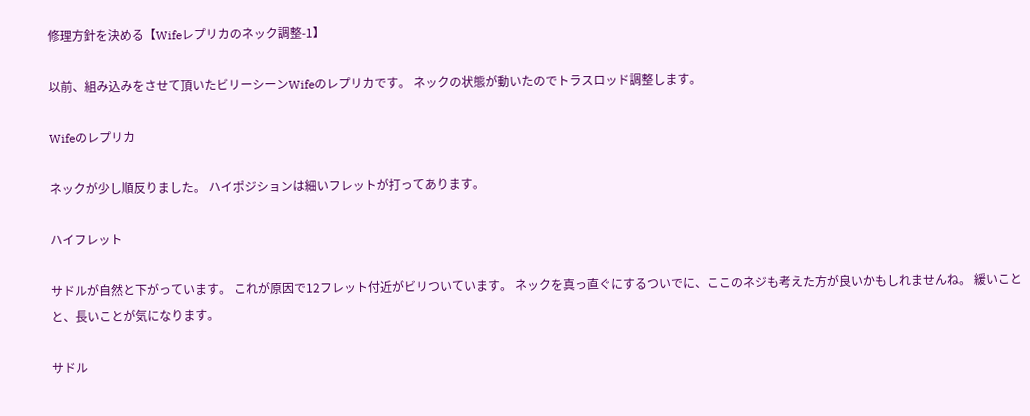修理方針を決める【Wifeレプリカのネック調整-1】

以前、組み込みをさせて頂いたビリーシーンWifeのレプリカです。 ネックの状態が動いたのでトラスロッド調整します。

Wifeのレプリカ

ネックが少し順反りました。 ハイポジションは細いフレットが打ってあります。

ハイフレット

サドルが自然と下がっています。 これが原因で12フレット付近がビリついています。 ネックを真っ直ぐにするついでに、ここのネジも考えた方が良いかもしれませんね。 緩いことと、長いことが気になります。

サドル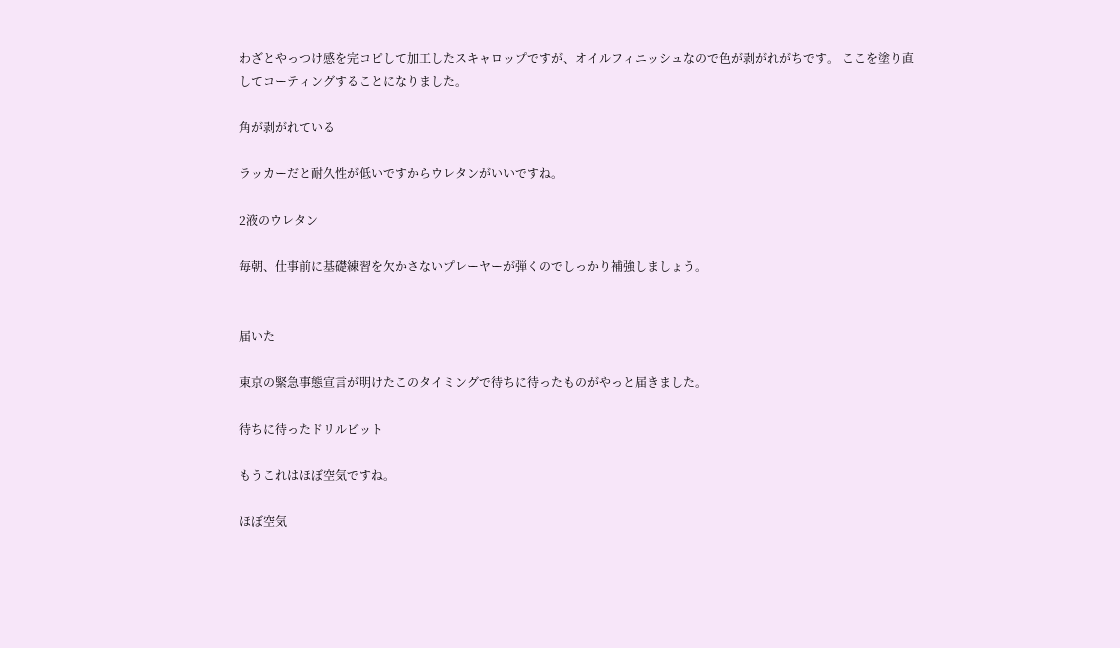わざとやっつけ感を完コピして加工したスキャロップですが、オイルフィニッシュなので色が剥がれがちです。 ここを塗り直してコーティングすることになりました。

角が剥がれている

ラッカーだと耐久性が低いですからウレタンがいいですね。

2液のウレタン

毎朝、仕事前に基礎練習を欠かさないプレーヤーが弾くのでしっかり補強しましょう。


届いた

東京の緊急事態宣言が明けたこのタイミングで待ちに待ったものがやっと届きました。

待ちに待ったドリルビット

もうこれはほぼ空気ですね。

ほぼ空気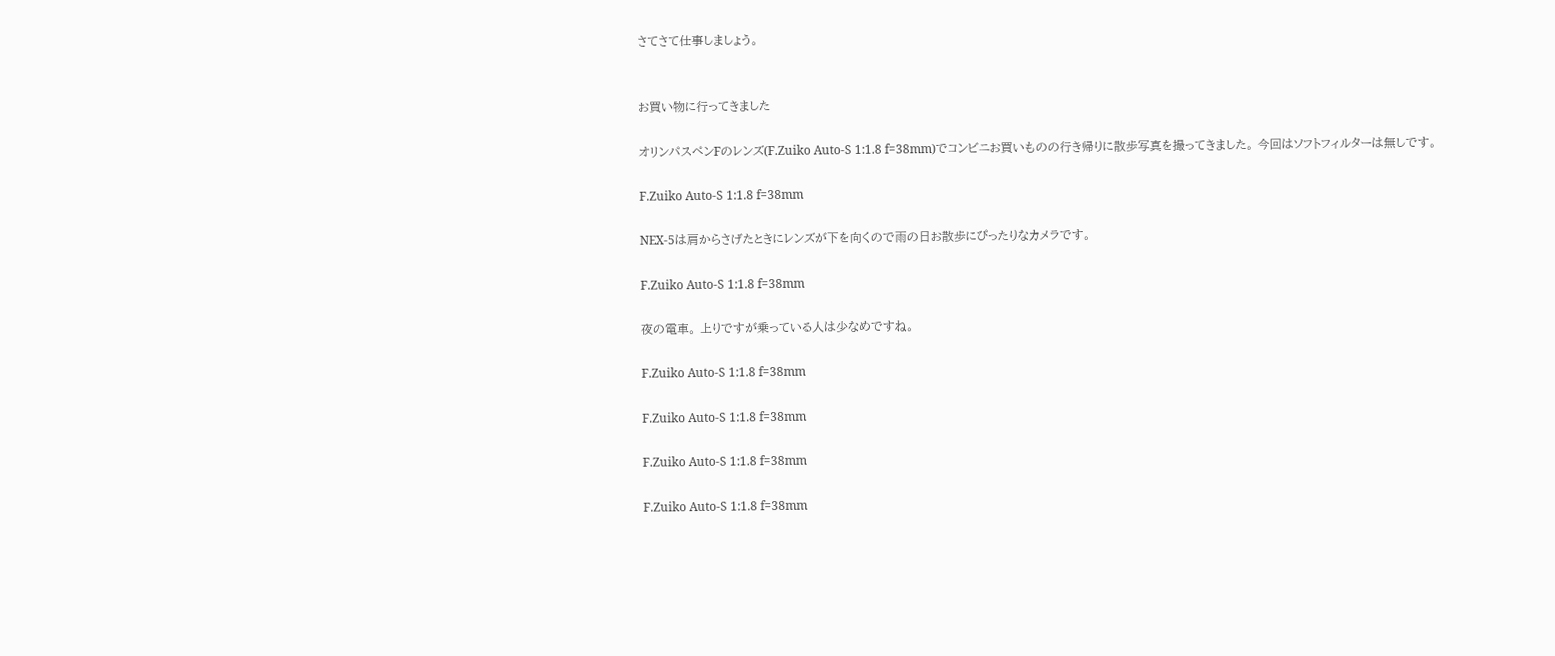さてさて仕事しましょう。


お買い物に行ってきました

オリンパスペンFのレンズ(F.Zuiko Auto-S 1:1.8 f=38mm)でコンビニお買いものの行き帰りに散歩写真を撮ってきました。 今回はソフトフィルターは無しです。

F.Zuiko Auto-S 1:1.8 f=38mm

NEX-5は肩からさげたときにレンズが下を向くので雨の日お散歩にぴったりなカメラです。

F.Zuiko Auto-S 1:1.8 f=38mm

夜の電車。 上りですが乗っている人は少なめですね。

F.Zuiko Auto-S 1:1.8 f=38mm

F.Zuiko Auto-S 1:1.8 f=38mm

F.Zuiko Auto-S 1:1.8 f=38mm

F.Zuiko Auto-S 1:1.8 f=38mm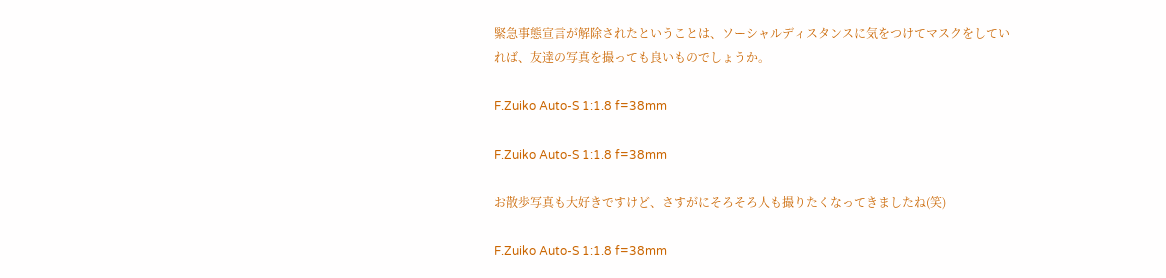緊急事態宣言が解除されたということは、ソーシャルディスタンスに気をつけてマスクをしていれば、友達の写真を撮っても良いものでしょうか。

F.Zuiko Auto-S 1:1.8 f=38mm

F.Zuiko Auto-S 1:1.8 f=38mm

お散歩写真も大好きですけど、さすがにそろそろ人も撮りたくなってきましたね(笑)

F.Zuiko Auto-S 1:1.8 f=38mm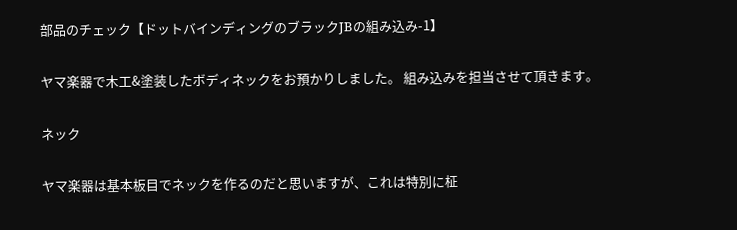部品のチェック【ドットバインディングのブラックJBの組み込み-1】

ヤマ楽器で木工&塗装したボディネックをお預かりしました。 組み込みを担当させて頂きます。

ネック

ヤマ楽器は基本板目でネックを作るのだと思いますが、これは特別に柾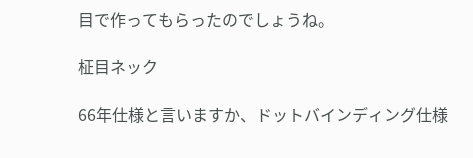目で作ってもらったのでしょうね。

柾目ネック

66年仕様と言いますか、ドットバインディング仕様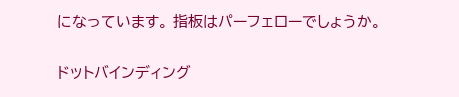になっています。 指板はパーフェローでしょうか。

ドットバインディング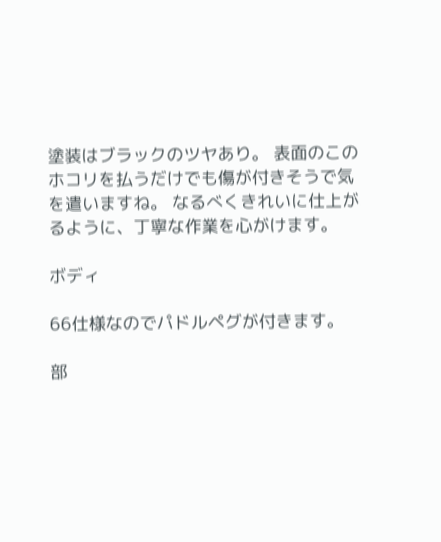塗装はブラックのツヤあり。 表面のこのホコリを払うだけでも傷が付きそうで気を遣いますね。 なるべくきれいに仕上がるように、丁寧な作業を心がけます。

ボディ

66仕様なのでパドルペグが付きます。

部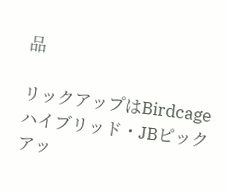品

リックアップはBirdcage ハイブリッド・JBピックアッ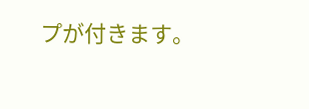プが付きます。